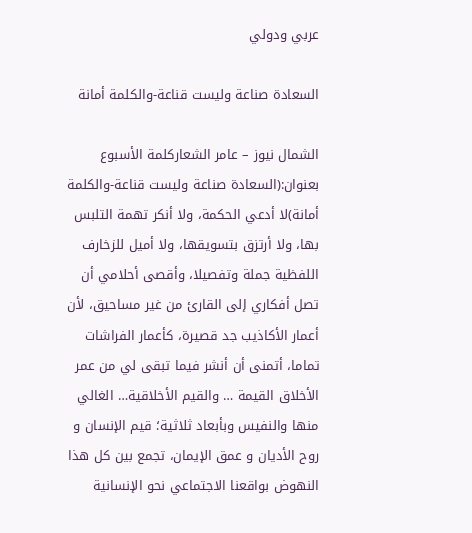عربي ودولي

السعادة صناعة وليست قناعة-والكلمة أمانة

الشمال نيوز – عامر الشعاركلمة الأسبوع بعنوان:(السعادة صناعة وليست قناعة-والكلمة أمانة)لا أدعي الحكمة، ولا أنكر تهمة التلبس بها، ولا أرتزق بتسويقها، ولا أميل للزخارف اللفظية جملة وتفصيلا، وأقصى أحلامي أن تصل أفكاري إلى القارئ من غير مساحيق، لأن أعمار الأكاذيب جد قصيرة، كأعمار الفراشات تماما، أتمنى أن أنشر فيما تبقى لي من عمر الأخلاق القيمة … والقيم الأخلاقية… الغالي منها والنفيس وبأبعاد ثلاثية؛ قيم الإنسان و روح الأديان و عمق الإيمان، تجمع بين كل هذا النهوض بواقعنا الاجتماعي نحو الإنسانية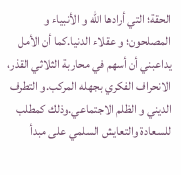الحقة؛ التي أرادها الله و الأنبياء و المصلحون؛ و عقلاء الدنيا.كما أن الأمل يداعبني أن أسهم في محاربة الثلاثي القذر، الانحراف الفكري بجهله المركب.و التطرف الديني و الظلم الاجتماعي.وذلك كمطلب للسعادة والتعايش السلمي على مبدأ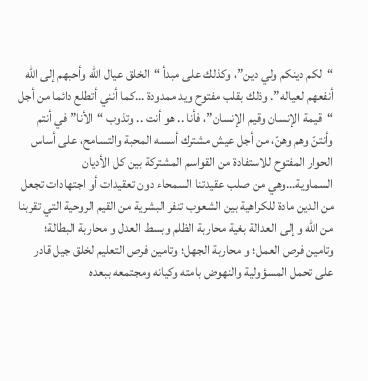“لكم دينكم ولي دين”، وكذلك على مبدأ “الخلق عيال الله وأحبهم إلى الله أنفعهم لعياله”. وذلك بقلب مفتوح ويد ممدودة …كما أنني أتطلع دائما من أجل “قيمة الإنسان وقيم الإنسان”، فأنا .. هو أنت .. وتذوب “الأنا” في أنتم وأنتنّ وهم وهنّ، من أجل عيش مشترك أسسه المحبة والتسامح، على أساس الحوار المفتوح للاستفادة من القواسم المشتركة بين كل الأديان السماوية…وهي من صلب عقيدتنا السمحاء دون تعقيدات أو اجتهادات تجعل من الدين مادة للكراهية بين الشعوب تنفر البشرية من القيم الروحية التي تقربنا من الله و إلى العدالة بغية محاربة الظلم وبسط العدل و محاربة البطالة؛ وتامين فرص العمل؛ و محاربة الجهل؛ وتامين فرص التعليم لخلق جيل قادر على تحمل المسؤولية والنهوض بامته وكيانه ومجتمعه ببعده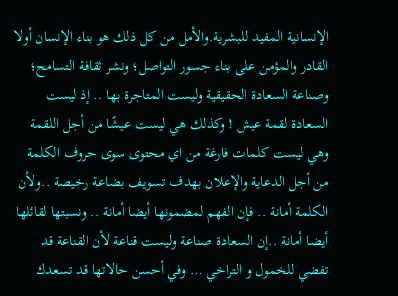الإنسانية المفيد للبشرية.والأمل من كل ذلك هو بناء الإنسان أولا القادر والمؤمن على بناء جسور التواصل؛ ونشر ثقافة التسامح؛ وصناعة السعادة الحقيقية وليست المتاجرة بها .. إذ ليست السعادة لقمة عيش ! وكذلك هي ليست عيشًا من أجل اللقمة وهي ليست كلمات فارغة من اي محتوى سوى حروف الكلمة من أجل الدعاية والإعلان بهدف تسويف بضاعة رخيصة ..ولأن الكلمة أمانة .. فإن الفهم لمضمونها أيضا أمانة .. ونسبتها لقائلها أيضا أمانة ..إن السعادة صناعة وليست قناعة لأن القناعة قد تفضي للخمول و التراخي … وفي أحسن حالاتها قد تسعدك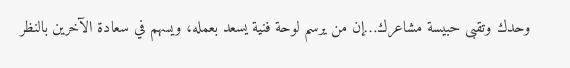وحدك وتقبى حبيسة مشاعرك…إن من يرسم لوحة فنية يسعد بعمله، ويسهم في سعادة الآخرين بالنظر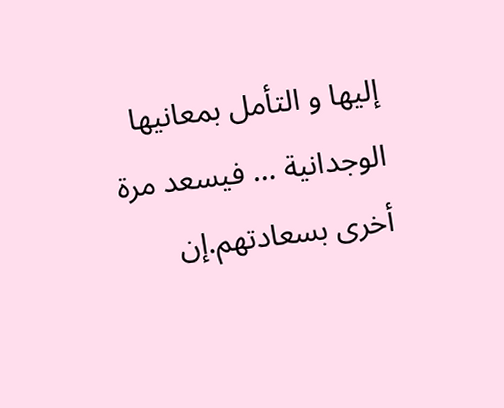إليها و التأمل بمعانيها الوجدانية … فيسعد مرة أخرى بسعادتهم.إن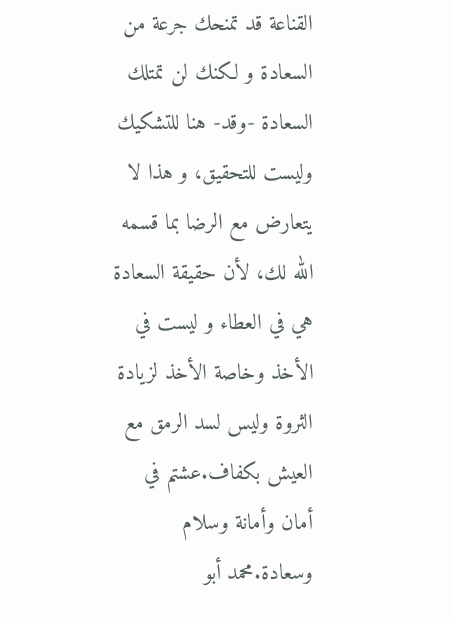القناعة قد تمنحك جرعة من السعادة و لكنك لن تمتلك السعادة -وقد- هنا للتشكيك وليست للتحقيق، و هذا لا يتعارض مع الرضا بما قسمه الله لك، لأن حقيقة السعادة هي في العطاء و ليست في الأخذ وخاصة الأخذ لزيادة الثروة وليس لسد الرمق مع العيش بكفاف.عشتم في أمان وأمانة وسلام وسعادة.محمد أبو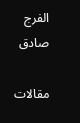الفرج صادق

مقالات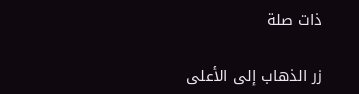ذات صلة

زر الذهاب إلى الأعلى